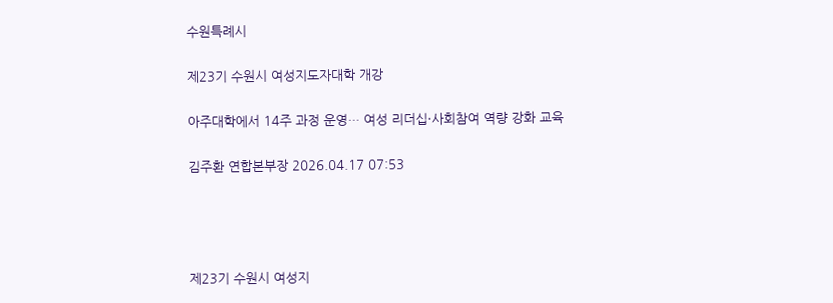수원특례시

제23기 수원시 여성지도자대학 개강

아주대학에서 14주 과정 운영… 여성 리더십·사회참여 역량 강화 교육

김주환 연합본부장 2026.04.17 07:53




제23기 수원시 여성지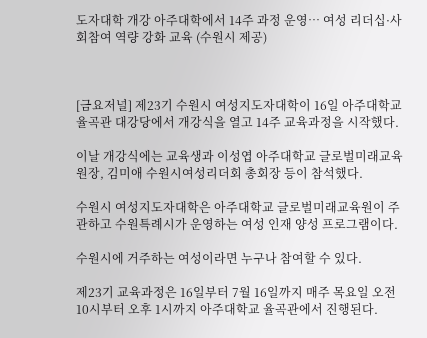도자대학 개강 아주대학에서 14주 과정 운영… 여성 리더십·사회참여 역량 강화 교육 (수원시 제공)



[금요저널] 제23기 수원시 여성지도자대학이 16일 아주대학교 율곡관 대강당에서 개강식을 열고 14주 교육과정을 시작했다.

이날 개강식에는 교육생과 이성엽 아주대학교 글로벌미래교육원장, 김미애 수원시여성리더회 총회장 등이 참석했다.

수원시 여성지도자대학은 아주대학교 글로벌미래교육원이 주관하고 수원특례시가 운영하는 여성 인재 양성 프로그램이다.

수원시에 거주하는 여성이라면 누구나 참여할 수 있다.

제23기 교육과정은 16일부터 7월 16일까지 매주 목요일 오전 10시부터 오후 1시까지 아주대학교 율곡관에서 진행된다.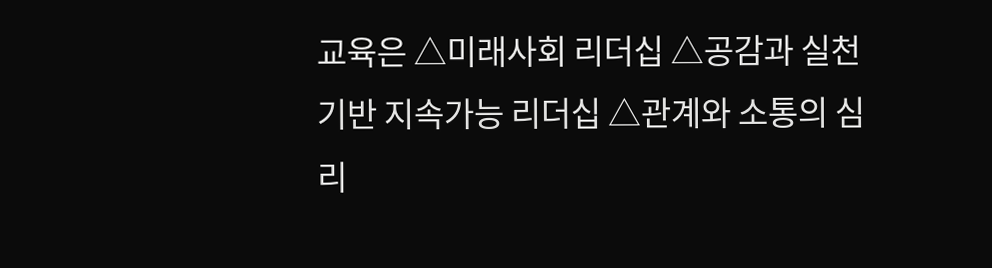교육은 △미래사회 리더십 △공감과 실천 기반 지속가능 리더십 △관계와 소통의 심리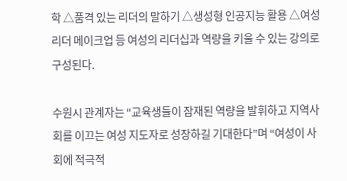학 △품격 있는 리더의 말하기 △생성형 인공지능 활용 △여성 리더 메이크업 등 여성의 리더십과 역량을 키울 수 있는 강의로 구성된다.

수원시 관계자는 “교육생들이 잠재된 역량을 발휘하고 지역사회를 이끄는 여성 지도자로 성장하길 기대한다”며 “여성이 사회에 적극적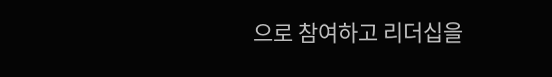으로 참여하고 리더십을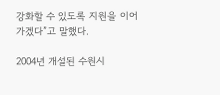강화할 수 있도록 지원을 이어가겠다”고 말했다.

2004년 개설된 수원시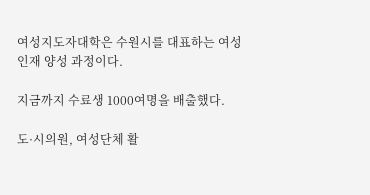여성지도자대학은 수원시를 대표하는 여성 인재 양성 과정이다.

지금까지 수료생 1000여명을 배출했다.

도·시의원, 여성단체 활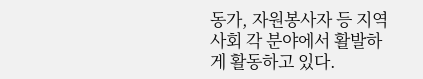동가, 자원봉사자 등 지역사회 각 분야에서 활발하게 활동하고 있다.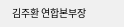김주환 연합본부장